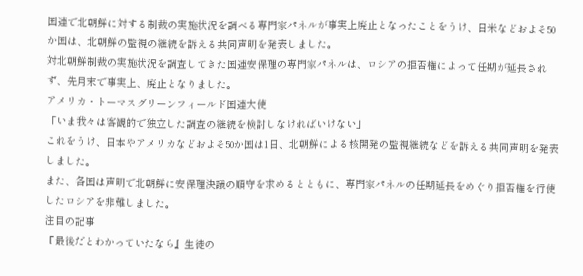国連で北朝鮮に対する制裁の実施状況を調べる専門家パネルが事実上廃止となったことをうけ、日米などおよそ50か国は、北朝鮮の監視の継続を訴える共同声明を発表しました。
対北朝鮮制裁の実施状況を調査してきた国連安保理の専門家パネルは、ロシアの拒否権によって任期が延長されず、先月末で事実上、廃止となりました。
アメリカ・トーマスグリーンフィールド国連大使
「いま我々は客観的で独立した調査の継続を検討しなければいけない」
これをうけ、日本やアメリカなどおよそ50か国は1日、北朝鮮による核開発の監視継続などを訴える共同声明を発表しました。
また、各国は声明で北朝鮮に安保理決議の順守を求めるとともに、専門家パネルの任期延長をめぐり拒否権を行使したロシアを非難しました。
注目の記事
『最後だとわかっていたなら』生徒の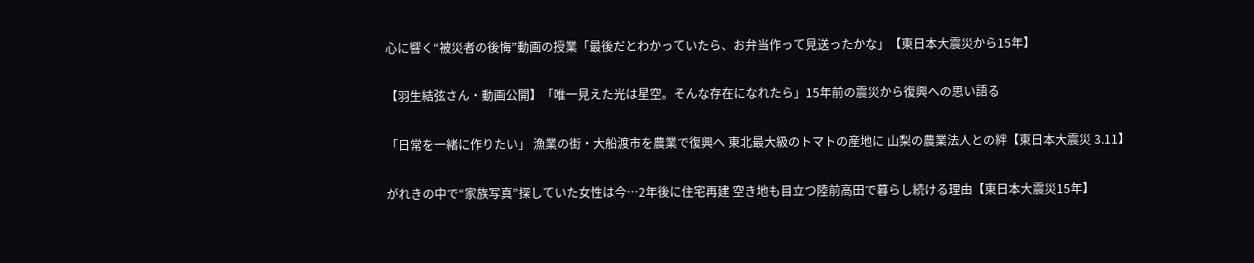心に響く“被災者の後悔”動画の授業「最後だとわかっていたら、お弁当作って見送ったかな」【東日本大震災から15年】

【羽生結弦さん・動画公開】「唯一見えた光は星空。そんな存在になれたら」15年前の震災から復興への思い語る

「日常を一緒に作りたい」 漁業の街・大船渡市を農業で復興へ 東北最大級のトマトの産地に 山梨の農業法人との絆【東日本大震災 3.11】

がれきの中で“家族写真”探していた女性は今…2年後に住宅再建 空き地も目立つ陸前高田で暮らし続ける理由【東日本大震災15年】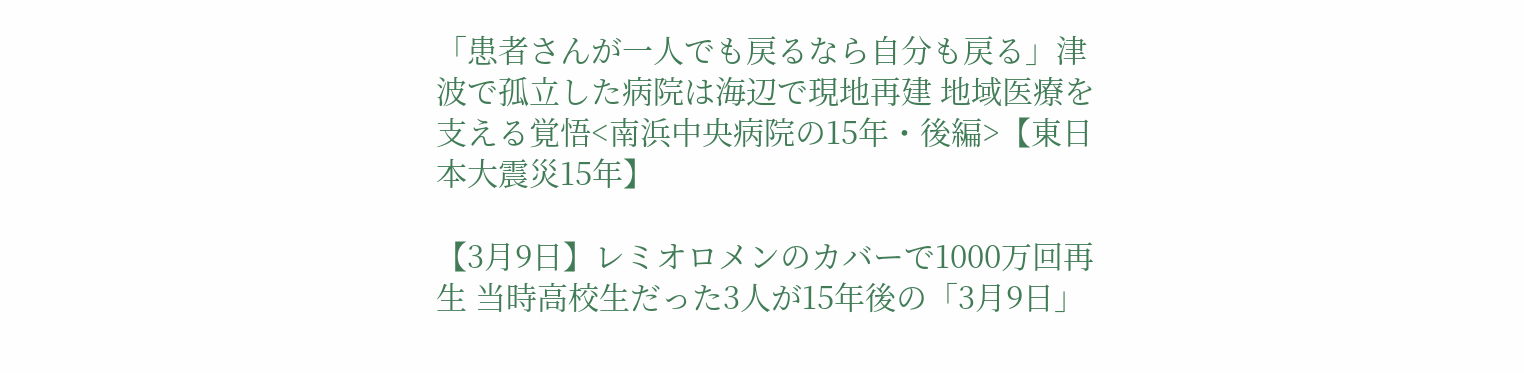「患者さんが一人でも戻るなら自分も戻る」津波で孤立した病院は海辺で現地再建 地域医療を支える覚悟<南浜中央病院の15年・後編>【東日本大震災15年】

【3月9日】レミオロメンのカバーで1000万回再生 当時高校生だった3人が15年後の「3月9日」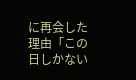に再会した理由「この日しかない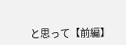と思って【前編】